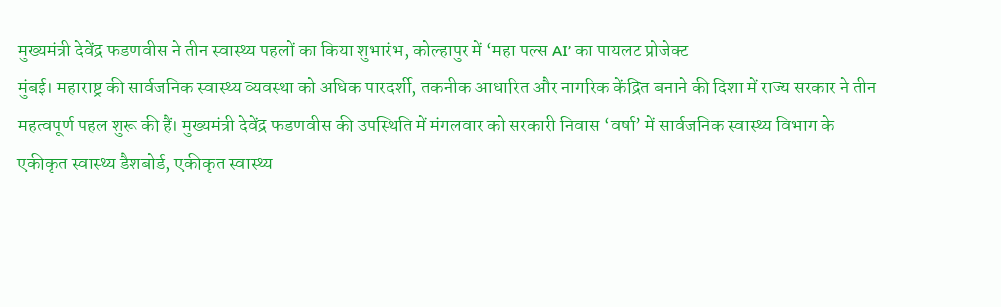मुख्यमंत्री देवेंद्र फडणवीस ने तीन स्वास्थ्य पहलों का किया शुभारंभ, कोल्हापुर में ‘महा पल्स AI’ का पायलट प्रोजेक्ट
मुंबई। महाराष्ट्र की सार्वजनिक स्वास्थ्य व्यवस्था को अधिक पारदर्शी, तकनीक आधारित और नागरिक केंद्रित बनाने की दिशा में राज्य सरकार ने तीन महत्वपूर्ण पहल शुरू की हैं। मुख्यमंत्री देवेंद्र फडणवीस की उपस्थिति में मंगलवार को सरकारी निवास ‘वर्षा’ में सार्वजनिक स्वास्थ्य विभाग के एकीकृत स्वास्थ्य डैशबोर्ड, एकीकृत स्वास्थ्य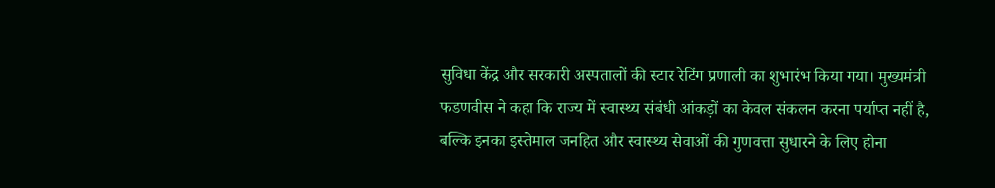सुविधा केंद्र और सरकारी अस्पतालों की स्टार रेटिंग प्रणाली का शुभारंभ किया गया। मुख्यमंत्री फडणवीस ने कहा कि राज्य में स्वास्थ्य संबंधी आंकड़ों का केवल संकलन करना पर्याप्त नहीं है, बल्कि इनका इस्तेमाल जनहित और स्वास्थ्य सेवाओं की गुणवत्ता सुधारने के लिए होना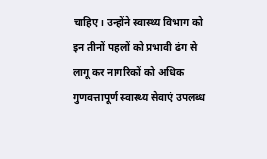चाहिए। उन्होंने स्वास्थ्य विभाग को इन तीनों पहलों को प्रभावी ढंग से लागू कर नागरिकों को अधिक गुणवत्तापूर्ण स्वास्थ्य सेवाएं उपलब्ध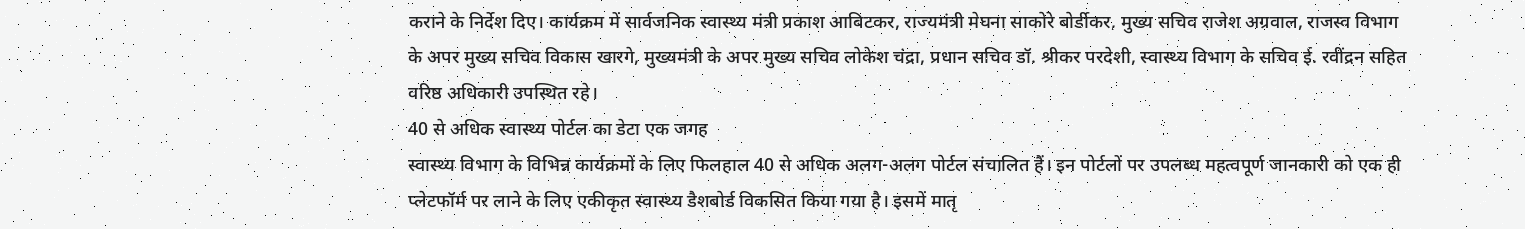कराने के निर्देश दिए। कार्यक्रम में सार्वजनिक स्वास्थ्य मंत्री प्रकाश आबिटकर, राज्यमंत्री मेघना साकोरे बोर्डीकर, मुख्य सचिव राजेश अग्रवाल, राजस्व विभाग के अपर मुख्य सचिव विकास खारगे, मुख्यमंत्री के अपर मुख्य सचिव लोकेश चंद्रा, प्रधान सचिव डॉ. श्रीकर परदेशी, स्वास्थ्य विभाग के सचिव ई. रवींद्रन सहित वरिष्ठ अधिकारी उपस्थित रहे।
40 से अधिक स्वास्थ्य पोर्टल का डेटा एक जगह
स्वास्थ्य विभाग के विभिन्न कार्यक्रमों के लिए फिलहाल 40 से अधिक अलग-अलग पोर्टल संचालित हैं। इन पोर्टलों पर उपलब्ध महत्वपूर्ण जानकारी को एक ही प्लेटफॉर्म पर लाने के लिए एकीकृत स्वास्थ्य डैशबोर्ड विकसित किया गया है। इसमें मातृ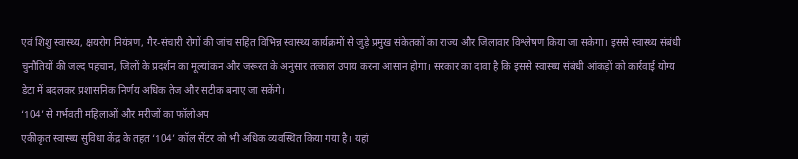एवं शिशु स्वास्थ्य, क्षयरोग नियंत्रण, गैर-संचारी रोगों की जांच सहित विभिन्न स्वास्थ्य कार्यक्रमों से जुड़े प्रमुख संकेतकों का राज्य और जिलावार विश्लेषण किया जा सकेगा। इससे स्वास्थ्य संबंधी चुनौतियों की जल्द पहचान, जिलों के प्रदर्शन का मूल्यांकन और जरूरत के अनुसार तत्काल उपाय करना आसान होगा। सरकार का दावा है कि इससे स्वास्थ्य संबंधी आंकड़ों को कार्रवाई योग्य डेटा में बदलकर प्रशासनिक निर्णय अधिक तेज और सटीक बनाए जा सकेंगे।
‘104’ से गर्भवती महिलाओं और मरीजों का फॉलोअप
एकीकृत स्वास्थ्य सुविधा केंद्र के तहत ‘104’ कॉल सेंटर को भी अधिक व्यवस्थित किया गया है। यहां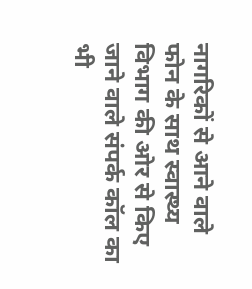नागरिकों से आने वाले फोन के साथ स्वास्थ्य विभाग की ओर से किए जाने वाले संपर्क कॉल का भी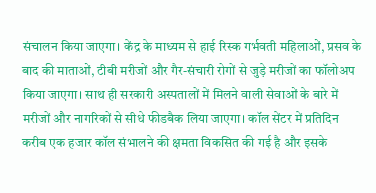संचालन किया जाएगा। केंद्र के माध्यम से हाई रिस्क गर्भवती महिलाओं, प्रसव के बाद की माताओं, टीबी मरीजों और गैर-संचारी रोगों से जुड़े मरीजों का फॉलोअप किया जाएगा। साथ ही सरकारी अस्पतालों में मिलने वाली सेवाओं के बारे में मरीजों और नागरिकों से सीधे फीडबैक लिया जाएगा। कॉल सेंटर में प्रतिदिन करीब एक हजार कॉल संभालने की क्षमता विकसित की गई है और इसके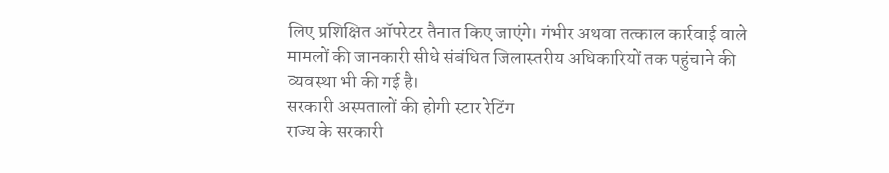लिए प्रशिक्षित ऑपरेटर तैनात किए जाएंगे। गंभीर अथवा तत्काल कार्रवाई वाले मामलों की जानकारी सीधे संबंधित जिलास्तरीय अधिकारियों तक पहुंचाने की व्यवस्था भी की गई है।
सरकारी अस्पतालों की होगी स्टार रेटिंग
राज्य के सरकारी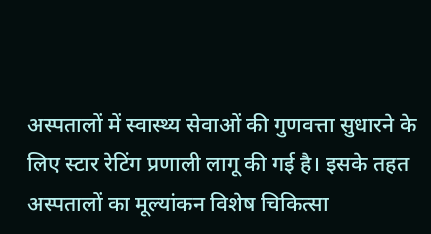अस्पतालों में स्वास्थ्य सेवाओं की गुणवत्ता सुधारने के लिए स्टार रेटिंग प्रणाली लागू की गई है। इसके तहत अस्पतालों का मूल्यांकन विशेष चिकित्सा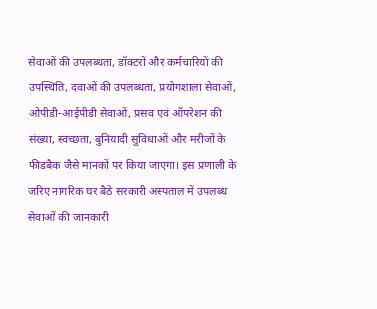सेवाओं की उपलब्धता, डॉक्टरों और कर्मचारियों की उपस्थिति, दवाओं की उपलब्धता, प्रयोगशाला सेवाओं, ओपीडी-आईपीडी सेवाओं, प्रसव एवं ऑपरेशन की संख्या, स्वच्छता, बुनियादी सुविधाओं और मरीजों के फीडबैक जैसे मानकों पर किया जाएगा। इस प्रणाली के जरिए नागरिक घर बैठे सरकारी अस्पताल में उपलब्ध सेवाओं की जानकारी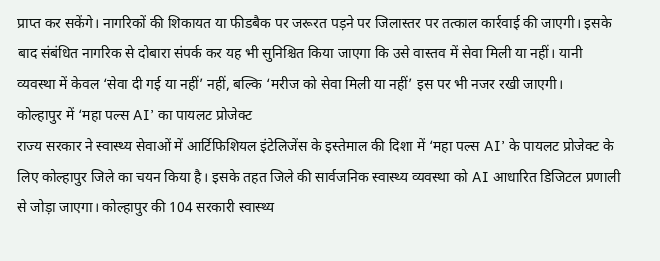प्राप्त कर सकेंगे। नागरिकों की शिकायत या फीडबैक पर जरूरत पड़ने पर जिलास्तर पर तत्काल कार्रवाई की जाएगी। इसके बाद संबंधित नागरिक से दोबारा संपर्क कर यह भी सुनिश्चित किया जाएगा कि उसे वास्तव में सेवा मिली या नहीं। यानी व्यवस्था में केवल ‘सेवा दी गई या नहीं’ नहीं, बल्कि ‘मरीज को सेवा मिली या नहीं’ इस पर भी नजर रखी जाएगी।
कोल्हापुर में ‘महा पल्स AI’ का पायलट प्रोजेक्ट
राज्य सरकार ने स्वास्थ्य सेवाओं में आर्टिफिशियल इंटेलिजेंस के इस्तेमाल की दिशा में ‘महा पल्स AI’ के पायलट प्रोजेक्ट के लिए कोल्हापुर जिले का चयन किया है। इसके तहत जिले की सार्वजनिक स्वास्थ्य व्यवस्था को AI आधारित डिजिटल प्रणाली से जोड़ा जाएगा। कोल्हापुर की 104 सरकारी स्वास्थ्य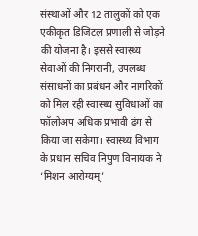संस्थाओं और 12 तालुकों को एक एकीकृत डिजिटल प्रणाली से जोड़ने की योजना है। इससे स्वास्थ्य सेवाओं की निगरानी, उपलब्ध संसाधनों का प्रबंधन और नागरिकों को मिल रही स्वास्थ्य सुविधाओं का फॉलोअप अधिक प्रभावी ढंग से किया जा सकेगा। स्वास्थ्य विभाग के प्रधान सचिव निपुण विनायक ने ‘मिशन आरोग्यम्’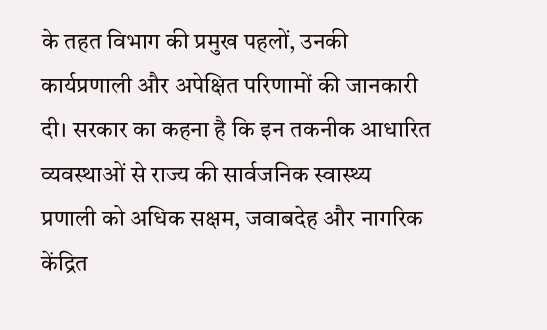के तहत विभाग की प्रमुख पहलों, उनकी कार्यप्रणाली और अपेक्षित परिणामों की जानकारी दी। सरकार का कहना है कि इन तकनीक आधारित व्यवस्थाओं से राज्य की सार्वजनिक स्वास्थ्य प्रणाली को अधिक सक्षम, जवाबदेह और नागरिक केंद्रित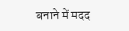बनाने में मदद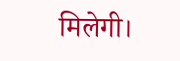मिलेगी।